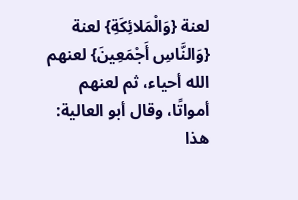لعنة {وَالْمَلائِكَةِ} لعنة {وَالنَّاسِ أَجْمَعِينَ} لعنهم الله أحياء، ثم لعنهم أمواتًا، وقال أبو العالية: هذا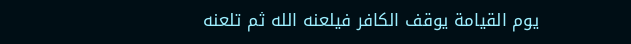يوم القيامة يوقف الكافر فيلعنه الله ثم تلعنه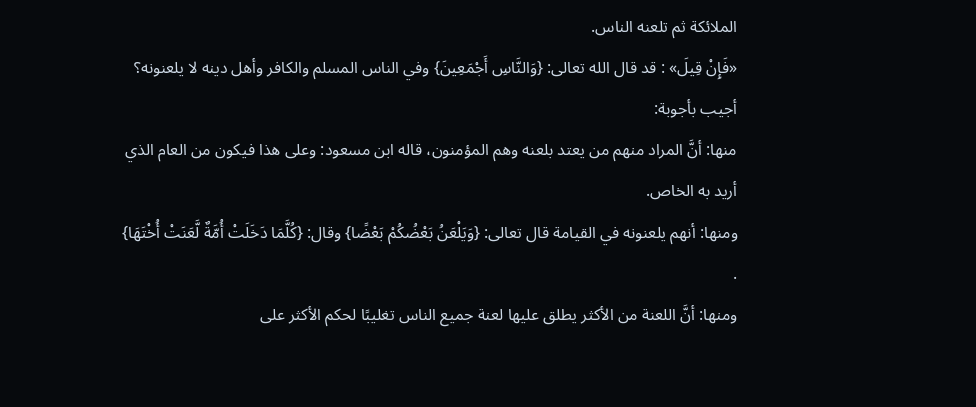الملائكة ثم تلعنه الناس.
«فَإِنْ قِيلَ» : قد قال الله تعالى: {وَالنَّاسِ أَجْمَعِينَ} وفي الناس المسلم والكافر وأهل دينه لا يلعنونه؟
أجيب بأجوبة:
منها: أنَّ المراد منهم من يعتد بلعنه وهم المؤمنون، قاله ابن مسعود: وعلى هذا فيكون من العام الذي أريد به الخاص.
ومنها: أنهم يلعنونه في القيامة قال تعالى: {وَيَلْعَنُ بَعْضُكُمْ بَعْضًا} وقال: {كُلَّمَا دَخَلَتْ أُمَّةٌ لَّعَنَتْ أُخْتَهَا} .
ومنها: أنَّ اللعنة من الأكثر يطلق عليها لعنة جميع الناس تغليبًا لحكم الأكثر على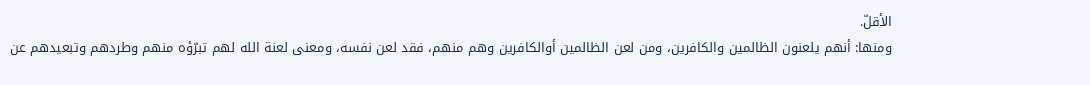الأقلّ.
ومنها: أنهم يلعنون الظالمين والكافرين، ومن لعن الظالمين أوالكافرين وهم منهم، فقد لعن نفسه، ومعنى لعنة الله لهم تبرّؤه منهم وطردهم وتبعيدهم عن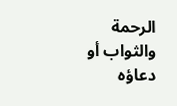الرحمة والثواب أو دعاؤه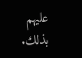عليهم بذلك.